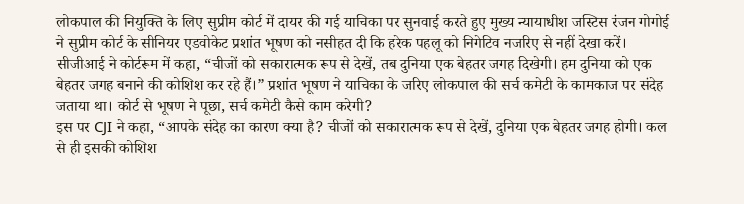लोकपाल की नियुक्ति के लिए सुप्रीम कोर्ट में दायर की गई याचिका पर सुनवाई करते हुए मुख्य न्यायाधीश जस्टिस रंजन गोगोई ने सुप्रीम कोर्ट के सीनियर एडवोकेट प्रशांत भूषण को नसीहत दी कि हरेक पहलू को निगेटिव नजरिए से नहीं देखा करें। सीजीआई ने कोर्टरूम में कहा, “चीजों को सकारात्मक रूप से देखें, तब दुनिया एक बेहतर जगह दिखेगी। हम दुनिया को एक बेहतर जगह बनाने की कोशिश कर रहे हैं।” प्रशांत भूषण ने याचिका के जरिए लोकपाल की सर्च कमेटी के कामकाज पर संदेह जताया था। कोर्ट से भूषण ने पूछा, सर्च कमेटी कैसे काम करेगी?
इस पर CJI ने कहा, “आपके संदेह का कारण क्या है? चीजों को सकारात्मक रूप से देखें, दुनिया एक बेहतर जगह होगी। कल से ही इसकी कोशिश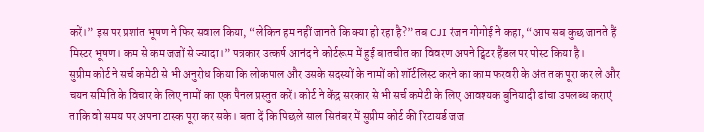करें।” इस पर प्रशांत भूषण ने फिर सवाल किया, “लेकिन हम नहीं जानते कि क्या हो रहा है?” तब CJI रंजन गोगोई ने कहा, “आप सब कुछ जानते हैं मिस्टर भूषण। कम से कम जजों से ज्यादा।” पत्रकार उत्कर्ष आनंद ने कोर्टरूम में हुई बातचीत का विवरण अपने ट्विटर हैंडल पर पोस्ट किया है।
सुप्रीम कोर्ट ने सर्च कमेटी से भी अनुरोध किया कि लोकपाल और उसके सदस्यों के नामों को शॉर्टलिस्ट करने का काम फरवरी के अंत तक पूरा कर ले और चयन समिति के विचार के लिए नामों का एक पैनल प्रस्तुत करें। कोर्ट ने केंद्र सरकार से भी सर्च कमेटी के लिए आवश्यक बुनियादी ढांचा उपलब्ध कराएं ताकि वो समय पर अपना टास्क पूरा कर सके। बता दें कि पिछले साल सितंबर में सुप्रीम कोर्ट की रिटायर्ड जज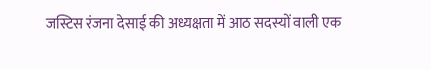जस्टिस रंजना देसाई की अध्यक्षता में आठ सदस्यों वाली एक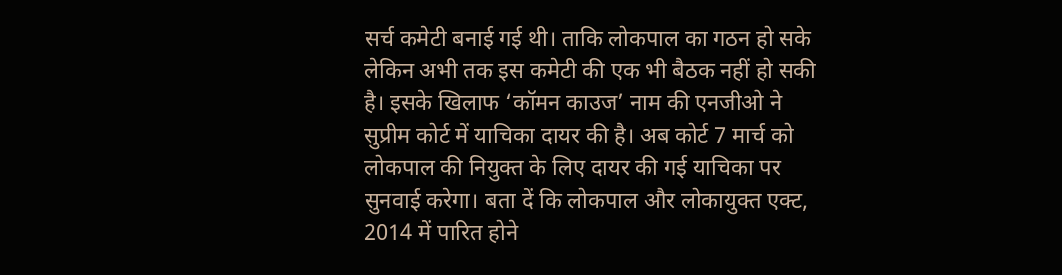सर्च कमेटी बनाई गई थी। ताकि लोकपाल का गठन हो सके लेकिन अभी तक इस कमेटी की एक भी बैठक नहीं हो सकी है। इसके खिलाफ ‘कॉमन काउज’ नाम की एनजीओ ने सुप्रीम कोर्ट में याचिका दायर की है। अब कोर्ट 7 मार्च को लोकपाल की नियुक्त के लिए दायर की गई याचिका पर सुनवाई करेगा। बता दें कि लोकपाल और लोकायुक्त एक्ट, 2014 में पारित होने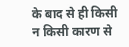के बाद से ही किसी न किसी कारण से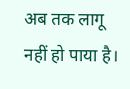अब तक लागू नहीं हो पाया है।